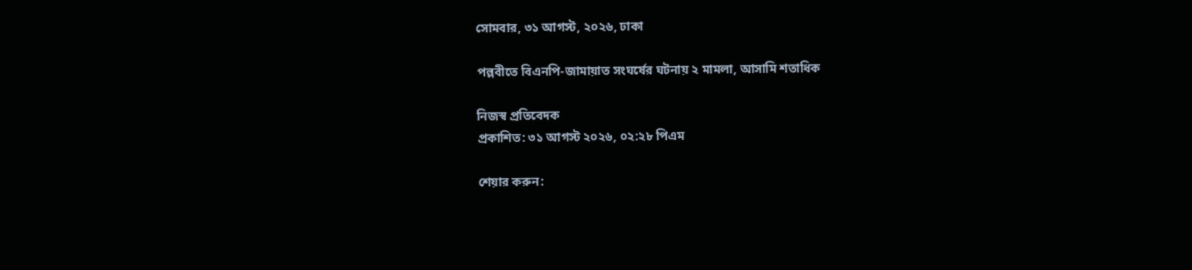সোমবার, ৩১ আগস্ট, ২০২৬, ঢাকা

পল্লবীতে বিএনপি-জামায়াত সংঘর্ষের ঘটনায় ২ মামলা, আসামি শতাধিক

নিজস্ব প্রতিবেদক
প্রকাশিত: ৩১ আগস্ট ২০২৬, ০২:২৮ পিএম

শেয়ার করুন: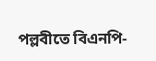পল্লবীতে বিএনপি-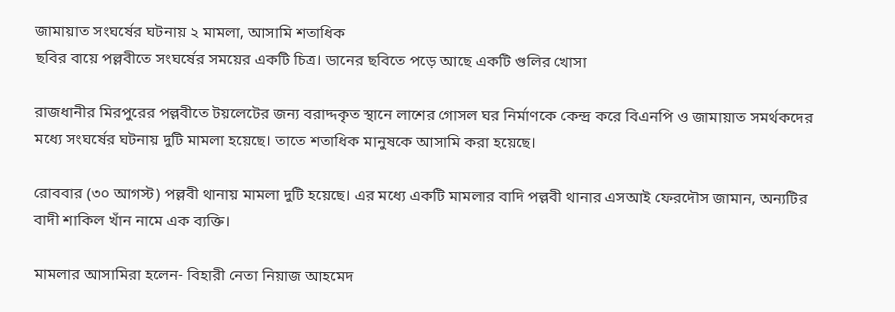জামায়াত সংঘর্ষের ঘটনায় ২ মামলা, আসামি শতাধিক
ছবির বায়ে পল্লবীতে সংঘর্ষের সময়ের একটি চিত্র। ডানের ছবিতে পড়ে আছে একটি গুলির খোসা

রাজধানীর মিরপুরের পল্লবীতে টয়লেটের জন্য বরাদ্দকৃত স্থানে লাশের গোসল ঘর নির্মাণকে কেন্দ্র করে বিএনপি ও জামায়াত সমর্থকদের মধ্যে সংঘর্ষের ঘটনায় দুটি মামলা হয়েছে। তাতে শতাধিক মানুষকে আসামি করা হয়েছে।

রোববার (৩০ আগস্ট) পল্লবী থানায় মামলা দুটি হয়েছে। এর মধ্যে একটি মামলার বাদি পল্লবী থানার এসআই ফেরদৌস জামান, অন্যটির বাদী শাকিল খাঁন নামে এক ব্যক্তি।

মামলার আসামিরা হলেন- বিহারী নেতা নিয়াজ আহমেদ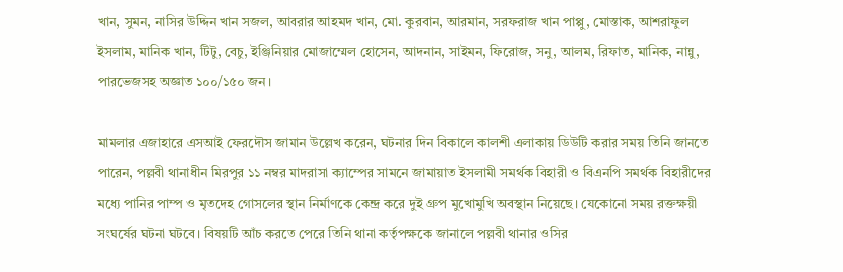খান, সুমন, নাসির উদ্দিন খান সজল, আবরার আহমদ খান, মো. কুরবান, আরমান, সরফরাজ খান পাপ্পু, মোস্তাক, আশরাফুল ইসলাম, মানিক খান, টিটু, বেচু, ইঞ্জিনিয়ার মোজাম্মেল হোসেন, আদনান, সাইমন, ফিরোজ, সনু, আলম, রিফাত, মানিক, নান্নু, পারভেজসহ অজ্ঞাত ১০০/১৫০ জন।

মামলার এজাহারে এসআই ফেরদৌস জামান উল্লেখ করেন, ঘটনার দিন বিকালে কালশী এলাকায় ডিউটি করার সময় তিনি জানতে পারেন, পল্লবী থানাধীন মিরপুর ১১ নম্বর মাদরাসা ক্যাম্পের সামনে জামায়াত ইসলামী সমর্থক বিহারী ও বিএনপি সমর্থক বিহারীদের মধ্যে পানির পাম্প ও মৃতদেহ গোসলের স্থান নির্মাণকে কেন্দ্র করে দুই গ্রুপ মুখোমুখি অবস্থান নিয়েছে। যেকোনো সময় রক্তক্ষয়ী সংঘর্ষের ঘটনা ঘটবে। বিষয়টি আঁচ করতে পেরে তিনি থানা কর্তৃপক্ষকে জানালে পল্লবী থানার ওসির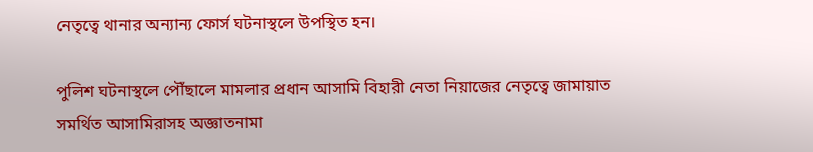নেতৃত্বে থানার অন্যান্য ফোর্স ঘটনাস্থলে উপস্থিত হন।

পুলিশ ঘটনাস্থলে পৌঁছালে মামলার প্রধান আসামি বিহারী নেতা নিয়াজের নেতৃত্বে জামায়াত সমর্থিত আসামিরাসহ অজ্ঞাতনামা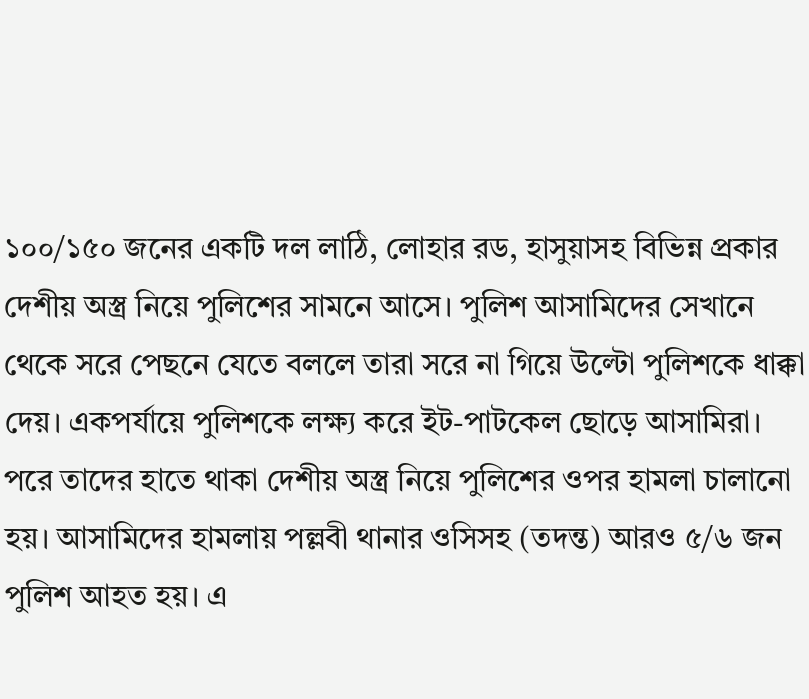১০০/১৫০ জনের একটি দল লাঠি, লোহার রড, হাসুয়াসহ বিভিন্ন প্রকার দেশীয় অস্ত্র নিয়ে পুলিশের সামনে আসে। পুলিশ আসামিদের সেখানে থেকে সরে পেছনে যেতে বললে তারা সরে না গিয়ে উল্টো পুলিশকে ধাক্কা দেয়। একপর্যায়ে পুলিশকে লক্ষ্য করে ইট-পাটকেল ছোড়ে আসামিরা। পরে তাদের হাতে থাকা দেশীয় অস্ত্র নিয়ে পুলিশের ওপর হামলা চালানো হয়। আসামিদের হামলায় পল্লবী থানার ওসিসহ (তদন্ত) আরও ৫/৬ জন পুলিশ আহত হয়। এ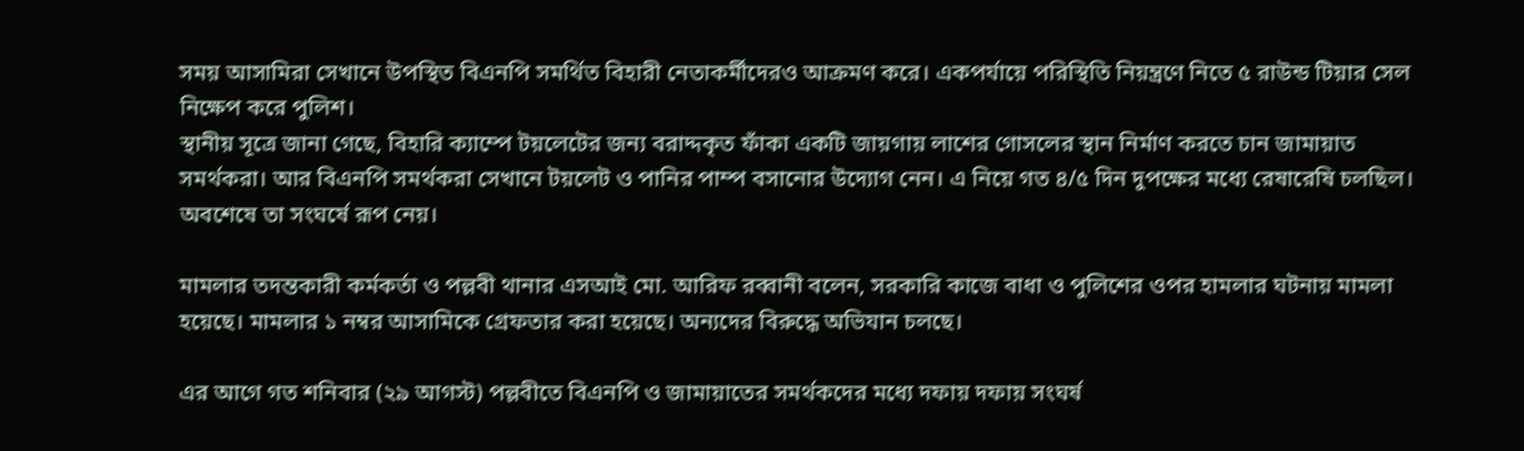সময় আসামিরা সেখানে উপস্থিত বিএনপি সমর্থিত বিহারী নেতাকর্মীদেরও আক্রমণ করে। একপর্যায়ে পরিস্থিতি নিয়ন্ত্রণে নিতে ৫ রাউন্ড টিয়ার সেল নিক্ষেপ করে পুলিশ।
স্থানীয় সূত্রে জানা গেছে, বিহারি ক্যাম্পে টয়লেটের জন্য বরাদ্দকৃত ফাঁকা একটি জায়গায় লাশের গোসলের স্থান নির্মাণ করতে চান জামায়াত সমর্থকরা। আর বিএনপি সমর্থকরা সেখানে টয়লেট ও পানির পাম্প বসানোর উদ্যোগ নেন। এ নিয়ে গত ৪/৫ দিন দুপক্ষের মধ্যে রেষারেষি চলছিল। অবশেষে তা সংঘর্ষে রূপ নেয়।

মামলার তদন্তকারী কর্মকর্তা ও পল্লবী থানার এসআই মো. আরিফ রব্বানী বলেন, সরকারি কাজে বাধা ও পুলিশের ওপর হামলার ঘটনায় মামলা হয়েছে। মামলার ১ নম্বর আসামিকে গ্রেফতার করা হয়েছে। অন্যদের বিরুদ্ধে অভিযান চলছে।

এর আগে গত শনিবার (২৯ আগস্ট) পল্লবীতে বিএনপি ও জামায়াতের সমর্থকদের মধ্যে দফায় দফায় সংঘর্ষ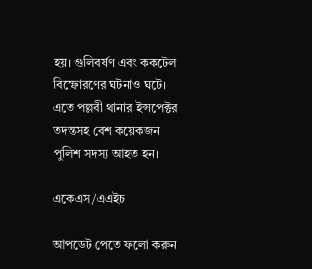হয়। গুলিবর্ষণ এবং ককটেল বিস্ফোরণের ঘটনাও ঘটে। এতে পল্লবী থানার ইন্সপেক্টর তদন্তসহ বেশ কয়েকজন পুলিশ সদস্য আহত হন।

একেএস/এএইচ

আপডেট পেতে ফলো করুন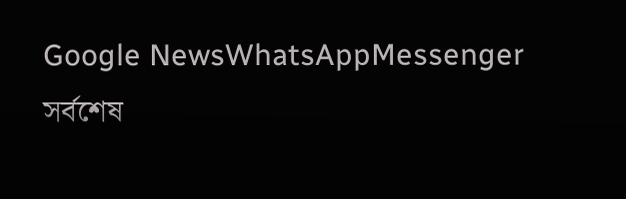Google NewsWhatsAppMessenger
সর্বশেষ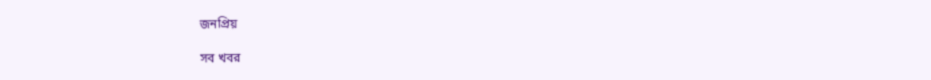জনপ্রিয়

সব খবর